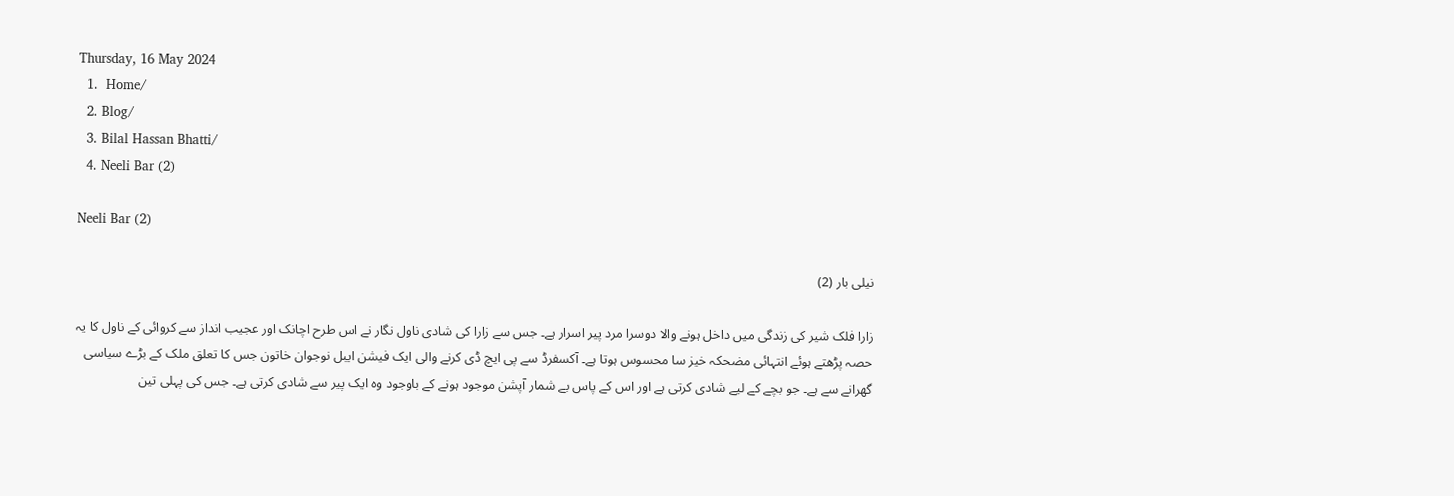Thursday, 16 May 2024
  1.  Home/
  2. Blog/
  3. Bilal Hassan Bhatti/
  4. Neeli Bar (2)

Neeli Bar (2)

نیلی بار (2)

زارا فلک شیر کی زندگی میں داخل ہونے والا دوسرا مرد پیر اسرار ہے۔ جس سے زارا کی شادی ناول نگار نے اس طرح اچانک اور عجیب انداز سے کروائی کے ناول کا یہ حصہ پڑھتے ہوئے انتہائی مضحکہ خیز سا محسوس ہوتا ہے۔ آکسفرڈ سے پی ایچ ڈی کرنے والی ایک فیشن ایبل نوجوان خاتون جس کا تعلق ملک کے بڑے سیاسی گھرانے سے ہے۔ جو بچے کے لیے شادی کرتی ہے اور اس کے پاس بے شمار آپشن موجود ہونے کے باوجود وہ ایک پیر سے شادی کرتی ہے۔ جس کی پہلی تین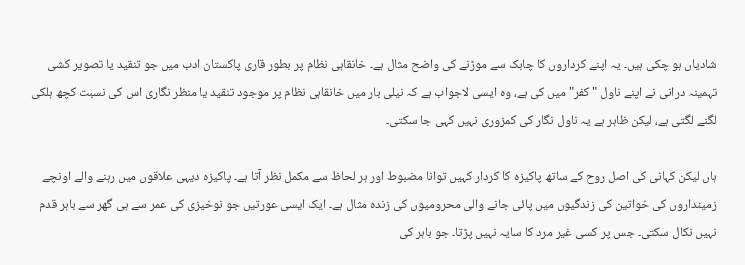شادیاں ہو چکی ہیں۔ یہ اپنے کرداروں کا چابک سے موڑنے کی واضح مثال ہے۔ خانقاہی نظام پر بطور قاری پاکستان ادب میں جو تنقید یا تصویر کشی تہمینہ درانی نے اپنے ناول "کفر" میں کی ہے، وہ ایسی لاجواب ہے کہ نیلی بار میں خانقاہی نظام پر موجود تنقید یا منظر نگاری اس کی نسبت کچھ ہلکی لگنے لگتی ہے، لیکن ظاہر ہے یہ ناول نگار کی کمزوری نہیں کہی جا سکتی۔

ہاں لیکن کہانی کی اصل روح کے ساتھ پاکیزہ کا کردار کہیں توانا مضبوط اور ہر لحاظ سے مکمل نظر آتا ہے۔ پاکیزہ دیہی علاقوں میں رہنے والے اونچے زمینداروں کی خواتین کی زندگیوں میں پائی جانے والی محرومیوں کی زندہ مثال ہے۔ ایک ایسی عورتیں جو نوخیزی کی عمر سے ہی گھر سے باہر قدم نہیں نکال سکتی۔ جس پر کسی غیر مرد کا سایہ نہیں پڑتا۔ جو باہر کی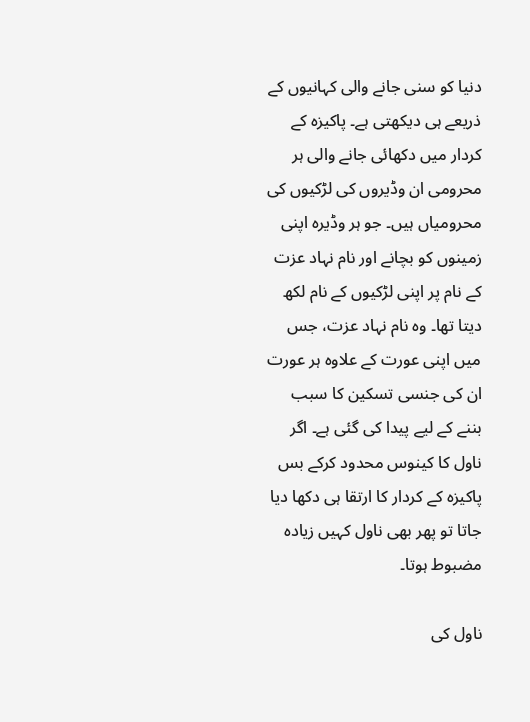دنیا کو سنی جانے والی کہانیوں کے ذریعے ہی دیکھتی ہے۔ پاکیزہ کے کردار میں دکھائی جانے والی ہر محرومی ان وڈیروں کی لڑکیوں کی محرومیاں ہیں۔ جو ہر وڈیرہ اپنی زمینوں کو بچانے اور نام نہاد عزت کے نام پر اپنی لڑکیوں کے نام لکھ دیتا تھا۔ وہ نام نہاد عزت، جس میں اپنی عورت کے علاوہ ہر عورت ان کی جنسی تسکین کا سبب بننے کے لیے پیدا کی گئی ہے۔ اگر ناول کا کینوس محدود کرکے بس پاکیزہ کے کردار کا ارتقا ہی دکھا دیا جاتا تو پھر بھی ناول کہیں زیادہ مضبوط ہوتا۔

ناول کی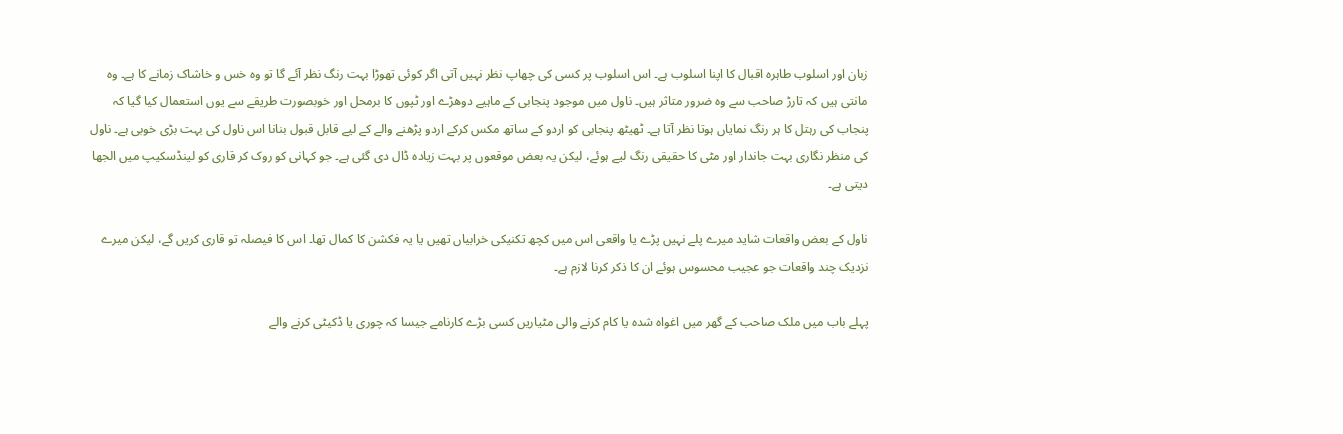زبان اور اسلوب طاہرہ اقبال کا اپنا اسلوب ہے۔ اس اسلوب پر کسی کی چھاپ نظر نہیں آتی اگر کوئی تھوڑا بہت رنگ نظر آئے گا تو وہ خس و خاشاک زمانے کا ہے۔ وہ مانتی ہیں کہ تارڑ صاحب سے وہ ضرور متاثر ہیں۔ ناول میں موجود پنجابی کے ماہیے دوھڑے اور ٹپوں کا برمحل اور خوبصورت طریقے سے یوں استعمال کیا گیا کہ پنجاب کی رہتل کا ہر رنگ نمایاں ہوتا نظر آتا ہے۔ ٹھیٹھ پنجابی کو اردو کے ساتھ مکس کرکے اردو پڑھنے والے کے لیے قابل قبول بنانا اس ناول کی بہت بڑی خوبی ہے۔ ناول کی منظر نگاری بہت جاندار اور مٹی کا حقیقی رنگ لیے ہوئے، لیکن یہ بعض موقعوں پر بہت زیادہ ڈال دی گئی ہے۔ جو کہانی کو روک کر قاری کو لینڈسکیپ میں الجھا دیتی ہے۔

ناول کے بعض واقعات شاید میرے پلے نہیں پڑے یا واقعی اس میں کچھ تکنیکی خرابیاں تھیں یا یہ فکشن کا کمال تھا۔ اس کا فیصلہ تو قاری کریں گے، لیکن میرے نزدیک چند واقعات جو عجیب محسوس ہوئے ان کا ذکر کرنا لازم ہے۔

پہلے باب میں ملک صاحب کے گھر میں اغواہ شدہ یا کام کرنے والی مٹیاریں کسی بڑے کارنامے جیسا کہ چوری یا ڈکیٹی کرنے والے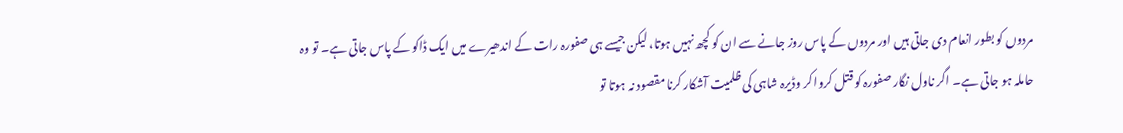مردوں کو بطور انعام دی جاتی ہیں اور مردوں کے پاس روز جانے سے ان کو کچھ نہیں ہوتا، لیکن جیسے ہی صفورہ رات کے اندھیرے میں ایک ڈاکو کے پاس جاتی ہے۔ تو وہ حاملہ ہو جاتی ہے۔ اگر ناول نگار صفورہ کو قتل کروا کر وڈیرہ شاہی کی ظلمیت آشکار کرنا مقصود نہ ہوتا تو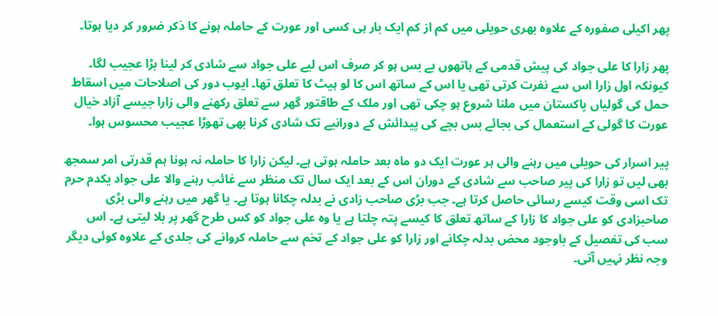پھر اکیلی صفورہ کے علاوہ بھری حویلی میں کم از کم ایک بار ہی کسی اور عورت کے حاملہ ہونے کا ذکر ضرور کر دیا ہوتا۔

پھر زارا کا علی جواد کی پیش قدمی کے ہاتھوں بے بس ہو کر صرف اس لیے علی جواد سے شادی کر لینا بڑا عجیب لگا۔ کیونکہ اول زارا اس سے نفرت کرتی تھی یا اس کے ساتھ اس کا لو ہیٹ کا تعلق تھا۔ ایوب دور کی اصلاحات میں اسقاط حمل کی گولیاں پاکستان میں ملنا شروع ہو چکی تھی اور ملک کے طاقتور گھر سے تعلق رکھنے والی زارا جیسے آزاد خیال عورت کا گولی کے استعمال کی بجائے بس بچے کی پیدائش کے دورانیے تک شادی کرنا بھی تھوڑا عجیب محسوس ہوا۔

پیر اسرار کی حویلی میں رہنے والی ہر عورت ایک دو ماہ بعد حاملہ ہوتی ہے۔ لیکن زارا کا حاملہ نہ ہونا ہم قدرتی امر سمجھ بھی لیں تو زارا کی پیر صاحب سے شادی کے دوران اس کے بعد ایک سال تک منظر سے غائب رہنے والا علی جواد یکدم حرم تک اسی وقت کیسے رسائی حاصل کرتا ہے۔ جب بڑی صاحب زادی نے بدلہ چکانا ہوتا ہے۔ یا گھر میں رہنے والی بڑی صاحبزادی کو علی جواد کا زارا کے ساتھ تعلق کا کیسے پتہ چلتا ہے یا وہ علی جواد کو کس طرح گھر پر بلا لیتی ہے۔ اس سب کی تفصیل کے باوجود محض بدلہ چکانے اور زارا کو علی جواد کے تخم سے حاملہ کروانے کی جلدی کے علاوہ کوئی دیگر وجہ نظر نہیں آتی۔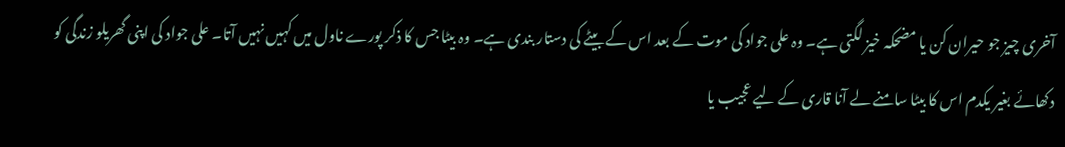آخری چیز جو حیران کن یا مضحکہ خیز لگتی ہے۔ وہ علی جواد کی موت کے بعد اس کے بیٹے کی دستار بندی ہے۔ وہ بیٹا جس کا ذکر پورے ناول میں کہیں نہیں آتا۔ علی جواد کی اپنی گھریلو زندگی کو دکھائے بغیر یکدم اس کا بیٹا سامنے لے آنا قاری کے لیے عجیب یا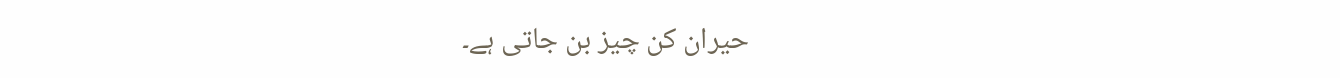حیران کن چیز بن جاتی ہے۔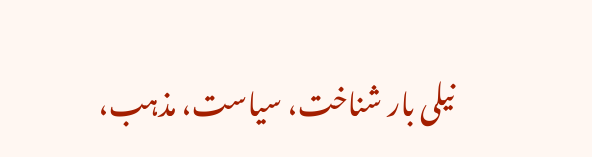نیلی بار شناخت، سیاست، مذہب،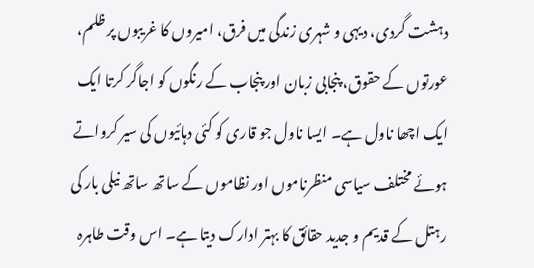دہشت گردی، دیہی و شہری زندگی میں فرق، امیروں کا غریبوں پر ظلم، عورتوں کے حقوق، پنجابی زبان اور پنجاب کے رنگوں کو اجاگر کرتا ایک ایک اچھا ناول ہے۔ ایسا ناول جو قاری کو کئی دہائیوں کی سیر کرواتے ہوئے مختلف سیاسی منظرناموں اور نظاموں کے ساتھ ساتھ نیلی بار کی رہتل کے قدیم و جدید حقائق کا بہتر ادارک دیتا ہے۔ اس وقت طاہرہ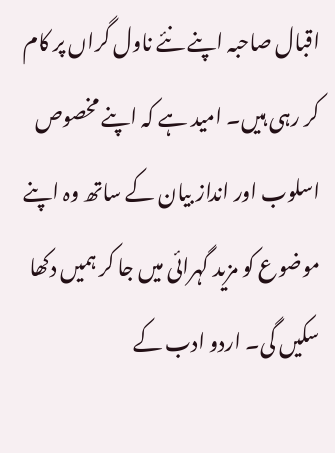اقبال صاحبہ اپنے نئے ناول گراں پر کام کر رہی ہیں۔ امید ہے کہ اپنے مخصوص اسلوب اور انداز بیان کے ساتھ وہ اپنے موضوع کو مزید گہرائی میں جا کر ہمیں دکھا سکیں گی۔ اردو ادب کے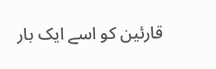قارئین کو اسے ایک بار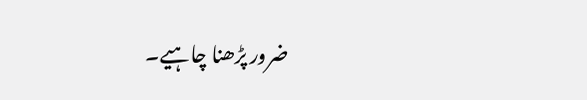ضرور پڑھنا چاہیے۔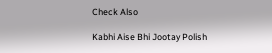Check Also

Kabhi Aise Bhi Jootay Polish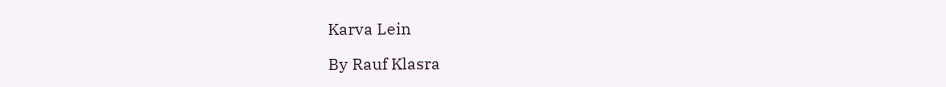Karva Lein

By Rauf Klasra